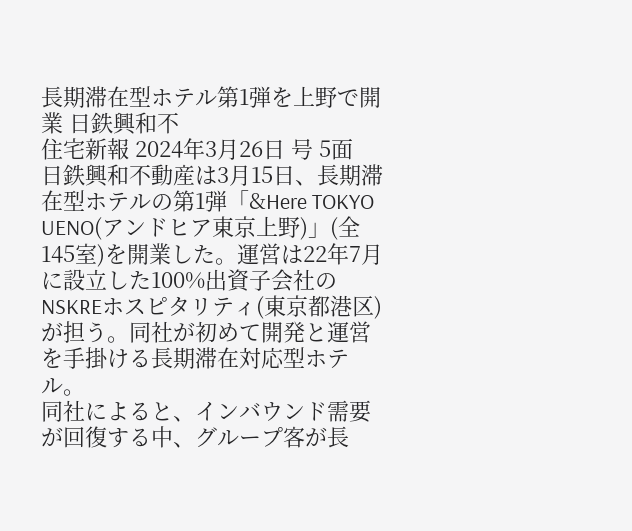長期滞在型ホテル第1弾を上野で開業 日鉄興和不
住宅新報 2024年3月26日 号 5面
日鉄興和不動産は3月15日、長期滞在型ホテルの第1弾「&Here TOKYO UENO(アンドヒア東京上野)」(全145室)を開業した。運営は22年7月に設立した100%出資子会社のNSKREホスピタリティ(東京都港区)が担う。同社が初めて開発と運営を手掛ける長期滞在対応型ホテル。
同社によると、インバウンド需要が回復する中、グループ客が長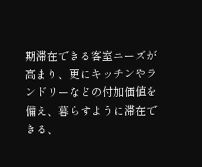期滞在できる客室ニーズが高まり、更にキッチンやランドリーなどの付加価値を備え、暮らすように滞在できる、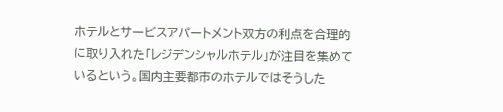ホテルとサービスアパートメント双方の利点を合理的に取り入れた「レジデンシャルホテル」が注目を集めているという。国内主要都市のホテルではそうした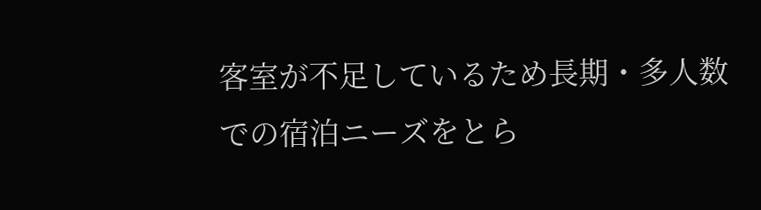客室が不足しているため長期・多人数での宿泊ニーズをとら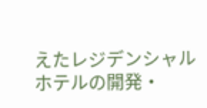えたレジデンシャルホテルの開発・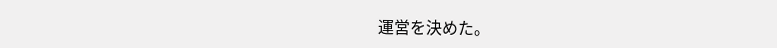運営を決めた。